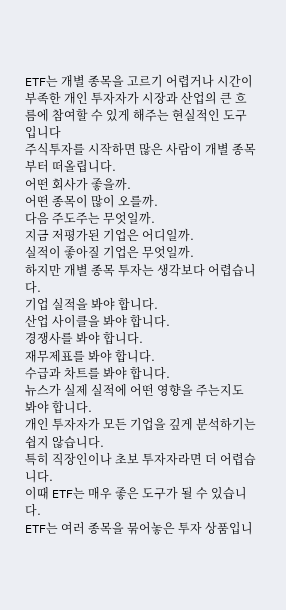ETF는 개별 종목을 고르기 어렵거나 시간이 부족한 개인 투자자가 시장과 산업의 큰 흐름에 참여할 수 있게 해주는 현실적인 도구입니다
주식투자를 시작하면 많은 사람이 개별 종목부터 떠올립니다.
어떤 회사가 좋을까.
어떤 종목이 많이 오를까.
다음 주도주는 무엇일까.
지금 저평가된 기업은 어디일까.
실적이 좋아질 기업은 무엇일까.
하지만 개별 종목 투자는 생각보다 어렵습니다.
기업 실적을 봐야 합니다.
산업 사이클을 봐야 합니다.
경쟁사를 봐야 합니다.
재무제표를 봐야 합니다.
수급과 차트를 봐야 합니다.
뉴스가 실제 실적에 어떤 영향을 주는지도 봐야 합니다.
개인 투자자가 모든 기업을 깊게 분석하기는 쉽지 않습니다.
특히 직장인이나 초보 투자자라면 더 어렵습니다.
이때 ETF는 매우 좋은 도구가 될 수 있습니다.
ETF는 여러 종목을 묶어놓은 투자 상품입니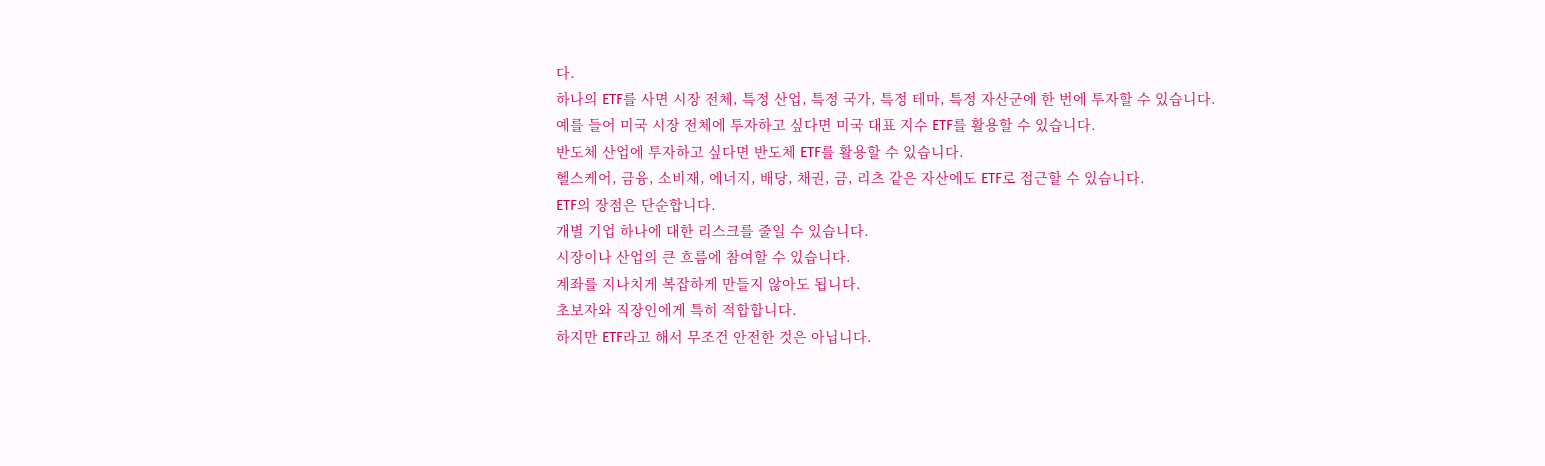다.
하나의 ETF를 사면 시장 전체, 특정 산업, 특정 국가, 특정 테마, 특정 자산군에 한 번에 투자할 수 있습니다.
예를 들어 미국 시장 전체에 투자하고 싶다면 미국 대표 지수 ETF를 활용할 수 있습니다.
반도체 산업에 투자하고 싶다면 반도체 ETF를 활용할 수 있습니다.
헬스케어, 금융, 소비재, 에너지, 배당, 채권, 금, 리츠 같은 자산에도 ETF로 접근할 수 있습니다.
ETF의 장점은 단순합니다.
개별 기업 하나에 대한 리스크를 줄일 수 있습니다.
시장이나 산업의 큰 흐름에 참여할 수 있습니다.
계좌를 지나치게 복잡하게 만들지 않아도 됩니다.
초보자와 직장인에게 특히 적합합니다.
하지만 ETF라고 해서 무조건 안전한 것은 아닙니다.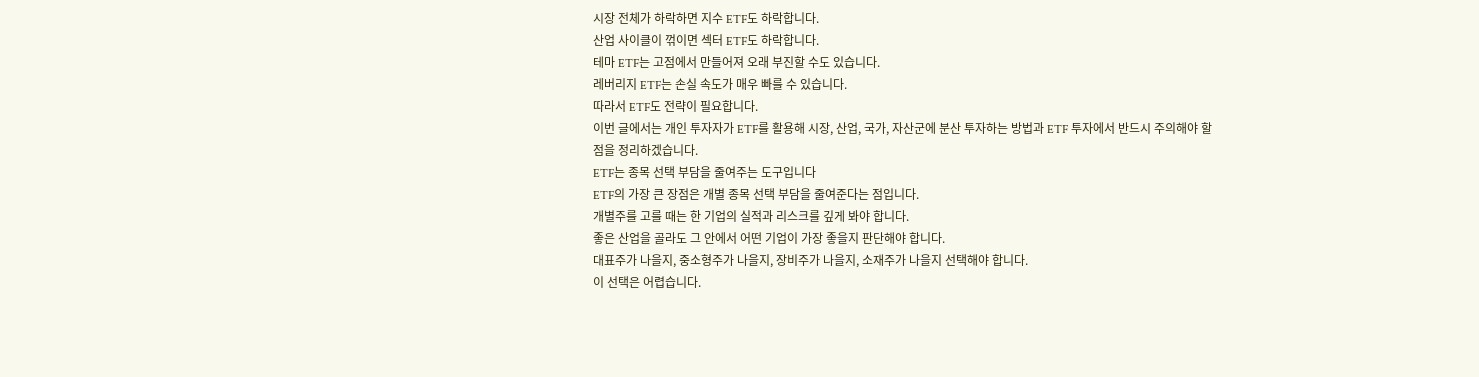시장 전체가 하락하면 지수 ETF도 하락합니다.
산업 사이클이 꺾이면 섹터 ETF도 하락합니다.
테마 ETF는 고점에서 만들어져 오래 부진할 수도 있습니다.
레버리지 ETF는 손실 속도가 매우 빠를 수 있습니다.
따라서 ETF도 전략이 필요합니다.
이번 글에서는 개인 투자자가 ETF를 활용해 시장, 산업, 국가, 자산군에 분산 투자하는 방법과 ETF 투자에서 반드시 주의해야 할 점을 정리하겠습니다.
ETF는 종목 선택 부담을 줄여주는 도구입니다
ETF의 가장 큰 장점은 개별 종목 선택 부담을 줄여준다는 점입니다.
개별주를 고를 때는 한 기업의 실적과 리스크를 깊게 봐야 합니다.
좋은 산업을 골라도 그 안에서 어떤 기업이 가장 좋을지 판단해야 합니다.
대표주가 나을지, 중소형주가 나을지, 장비주가 나을지, 소재주가 나을지 선택해야 합니다.
이 선택은 어렵습니다.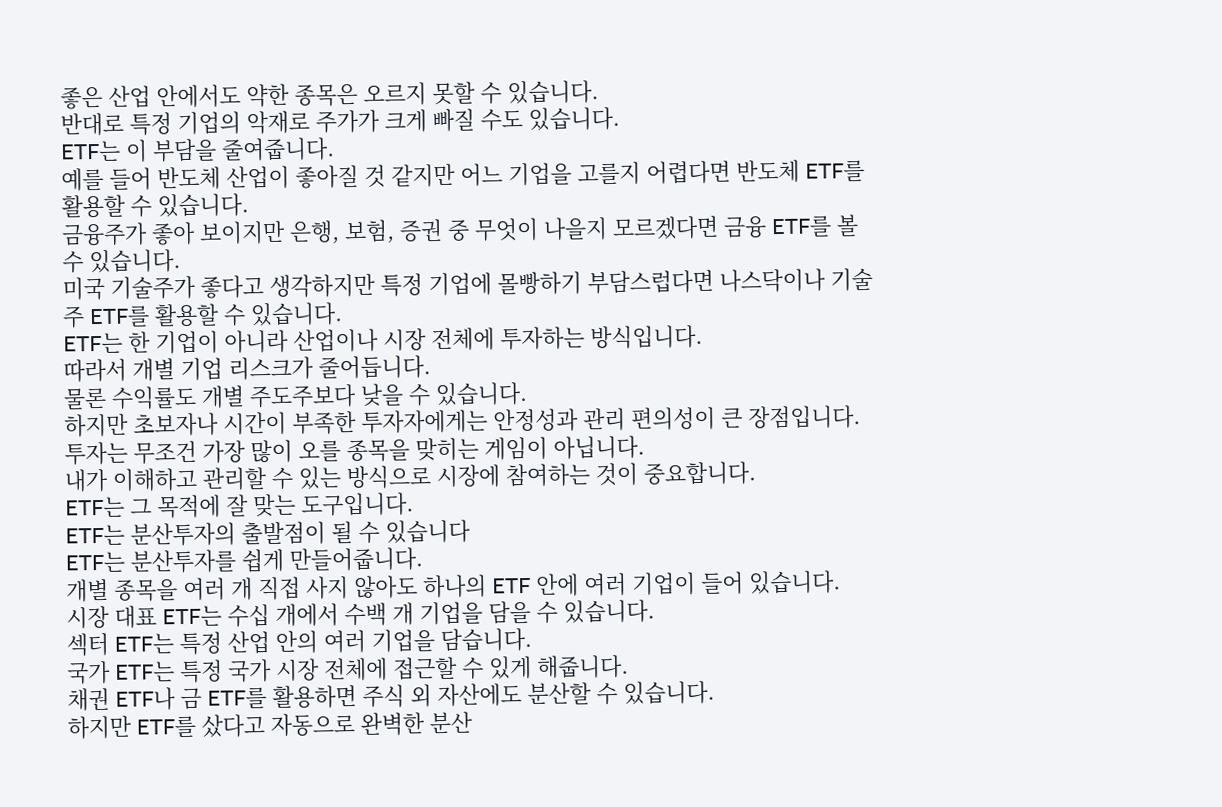좋은 산업 안에서도 약한 종목은 오르지 못할 수 있습니다.
반대로 특정 기업의 악재로 주가가 크게 빠질 수도 있습니다.
ETF는 이 부담을 줄여줍니다.
예를 들어 반도체 산업이 좋아질 것 같지만 어느 기업을 고를지 어렵다면 반도체 ETF를 활용할 수 있습니다.
금융주가 좋아 보이지만 은행, 보험, 증권 중 무엇이 나을지 모르겠다면 금융 ETF를 볼 수 있습니다.
미국 기술주가 좋다고 생각하지만 특정 기업에 몰빵하기 부담스럽다면 나스닥이나 기술주 ETF를 활용할 수 있습니다.
ETF는 한 기업이 아니라 산업이나 시장 전체에 투자하는 방식입니다.
따라서 개별 기업 리스크가 줄어듭니다.
물론 수익률도 개별 주도주보다 낮을 수 있습니다.
하지만 초보자나 시간이 부족한 투자자에게는 안정성과 관리 편의성이 큰 장점입니다.
투자는 무조건 가장 많이 오를 종목을 맞히는 게임이 아닙니다.
내가 이해하고 관리할 수 있는 방식으로 시장에 참여하는 것이 중요합니다.
ETF는 그 목적에 잘 맞는 도구입니다.
ETF는 분산투자의 출발점이 될 수 있습니다
ETF는 분산투자를 쉽게 만들어줍니다.
개별 종목을 여러 개 직접 사지 않아도 하나의 ETF 안에 여러 기업이 들어 있습니다.
시장 대표 ETF는 수십 개에서 수백 개 기업을 담을 수 있습니다.
섹터 ETF는 특정 산업 안의 여러 기업을 담습니다.
국가 ETF는 특정 국가 시장 전체에 접근할 수 있게 해줍니다.
채권 ETF나 금 ETF를 활용하면 주식 외 자산에도 분산할 수 있습니다.
하지만 ETF를 샀다고 자동으로 완벽한 분산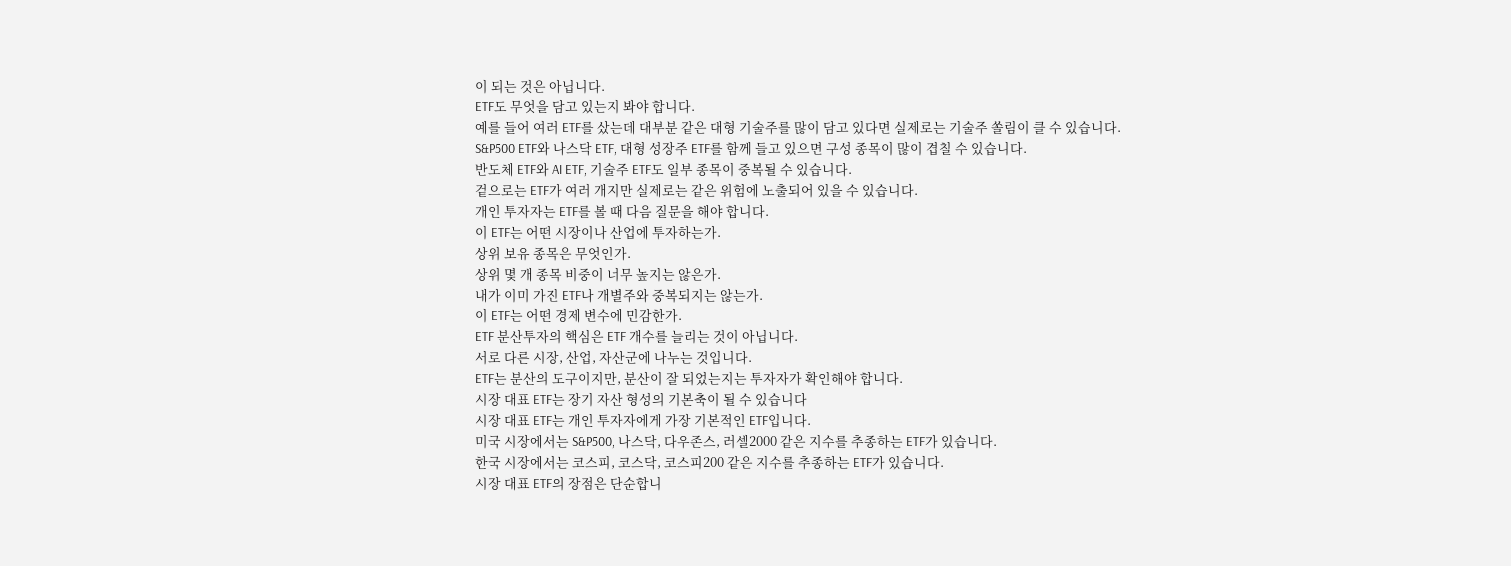이 되는 것은 아닙니다.
ETF도 무엇을 담고 있는지 봐야 합니다.
예를 들어 여러 ETF를 샀는데 대부분 같은 대형 기술주를 많이 담고 있다면 실제로는 기술주 쏠림이 클 수 있습니다.
S&P500 ETF와 나스닥 ETF, 대형 성장주 ETF를 함께 들고 있으면 구성 종목이 많이 겹칠 수 있습니다.
반도체 ETF와 AI ETF, 기술주 ETF도 일부 종목이 중복될 수 있습니다.
겉으로는 ETF가 여러 개지만 실제로는 같은 위험에 노출되어 있을 수 있습니다.
개인 투자자는 ETF를 볼 때 다음 질문을 해야 합니다.
이 ETF는 어떤 시장이나 산업에 투자하는가.
상위 보유 종목은 무엇인가.
상위 몇 개 종목 비중이 너무 높지는 않은가.
내가 이미 가진 ETF나 개별주와 중복되지는 않는가.
이 ETF는 어떤 경제 변수에 민감한가.
ETF 분산투자의 핵심은 ETF 개수를 늘리는 것이 아닙니다.
서로 다른 시장, 산업, 자산군에 나누는 것입니다.
ETF는 분산의 도구이지만, 분산이 잘 되었는지는 투자자가 확인해야 합니다.
시장 대표 ETF는 장기 자산 형성의 기본축이 될 수 있습니다
시장 대표 ETF는 개인 투자자에게 가장 기본적인 ETF입니다.
미국 시장에서는 S&P500, 나스닥, 다우존스, 러셀2000 같은 지수를 추종하는 ETF가 있습니다.
한국 시장에서는 코스피, 코스닥, 코스피200 같은 지수를 추종하는 ETF가 있습니다.
시장 대표 ETF의 장점은 단순합니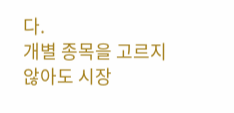다.
개별 종목을 고르지 않아도 시장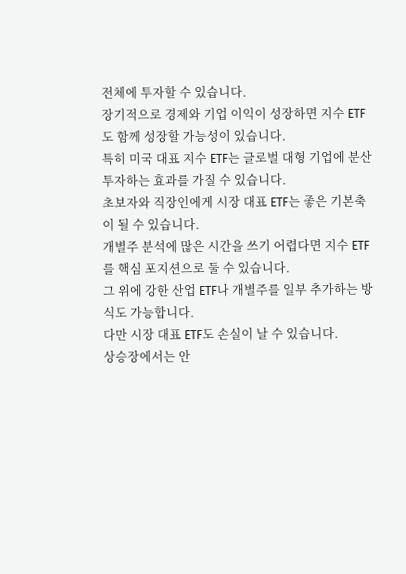전체에 투자할 수 있습니다.
장기적으로 경제와 기업 이익이 성장하면 지수 ETF도 함께 성장할 가능성이 있습니다.
특히 미국 대표 지수 ETF는 글로벌 대형 기업에 분산 투자하는 효과를 가질 수 있습니다.
초보자와 직장인에게 시장 대표 ETF는 좋은 기본축이 될 수 있습니다.
개별주 분석에 많은 시간을 쓰기 어렵다면 지수 ETF를 핵심 포지션으로 둘 수 있습니다.
그 위에 강한 산업 ETF나 개별주를 일부 추가하는 방식도 가능합니다.
다만 시장 대표 ETF도 손실이 날 수 있습니다.
상승장에서는 안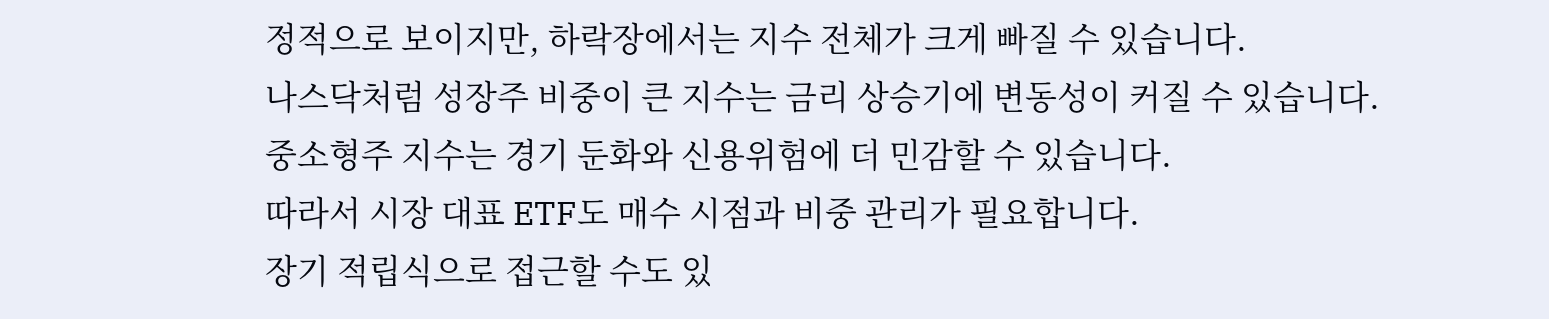정적으로 보이지만, 하락장에서는 지수 전체가 크게 빠질 수 있습니다.
나스닥처럼 성장주 비중이 큰 지수는 금리 상승기에 변동성이 커질 수 있습니다.
중소형주 지수는 경기 둔화와 신용위험에 더 민감할 수 있습니다.
따라서 시장 대표 ETF도 매수 시점과 비중 관리가 필요합니다.
장기 적립식으로 접근할 수도 있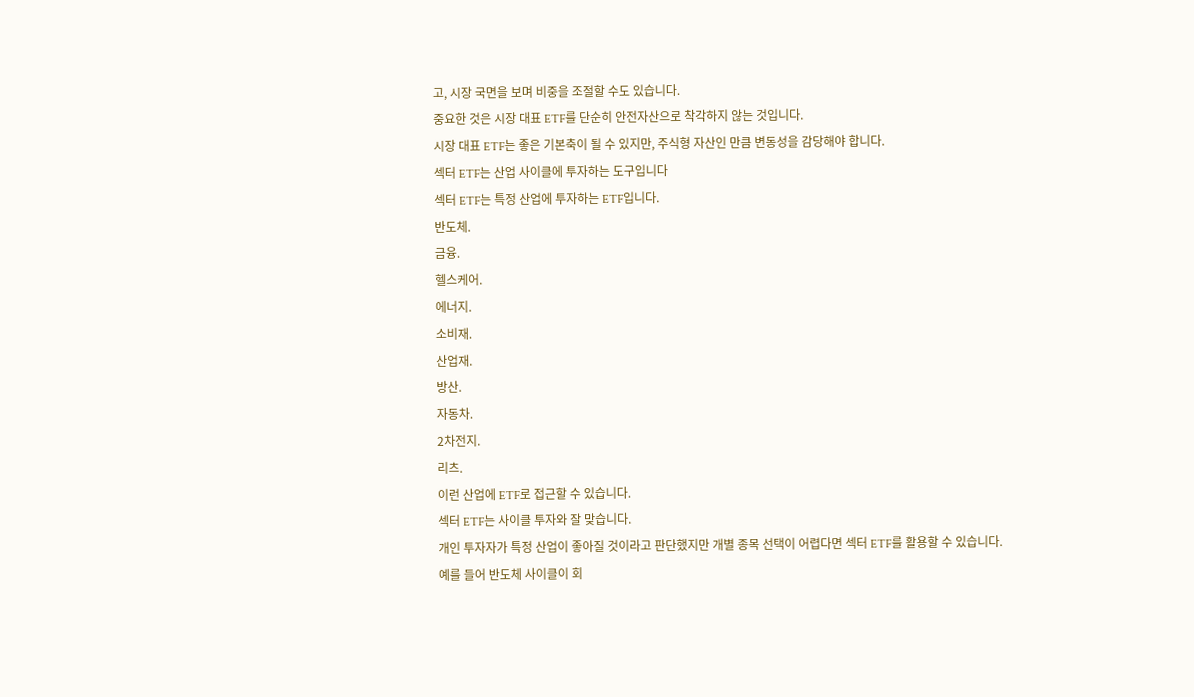고, 시장 국면을 보며 비중을 조절할 수도 있습니다.
중요한 것은 시장 대표 ETF를 단순히 안전자산으로 착각하지 않는 것입니다.
시장 대표 ETF는 좋은 기본축이 될 수 있지만, 주식형 자산인 만큼 변동성을 감당해야 합니다.
섹터 ETF는 산업 사이클에 투자하는 도구입니다
섹터 ETF는 특정 산업에 투자하는 ETF입니다.
반도체.
금융.
헬스케어.
에너지.
소비재.
산업재.
방산.
자동차.
2차전지.
리츠.
이런 산업에 ETF로 접근할 수 있습니다.
섹터 ETF는 사이클 투자와 잘 맞습니다.
개인 투자자가 특정 산업이 좋아질 것이라고 판단했지만 개별 종목 선택이 어렵다면 섹터 ETF를 활용할 수 있습니다.
예를 들어 반도체 사이클이 회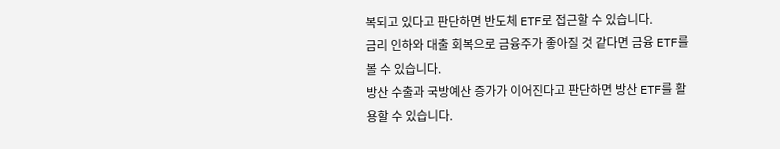복되고 있다고 판단하면 반도체 ETF로 접근할 수 있습니다.
금리 인하와 대출 회복으로 금융주가 좋아질 것 같다면 금융 ETF를 볼 수 있습니다.
방산 수출과 국방예산 증가가 이어진다고 판단하면 방산 ETF를 활용할 수 있습니다.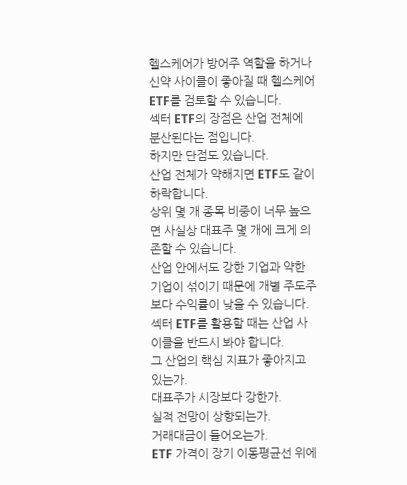헬스케어가 방어주 역할을 하거나 신약 사이클이 좋아질 때 헬스케어 ETF를 검토할 수 있습니다.
섹터 ETF의 장점은 산업 전체에 분산된다는 점입니다.
하지만 단점도 있습니다.
산업 전체가 약해지면 ETF도 같이 하락합니다.
상위 몇 개 종목 비중이 너무 높으면 사실상 대표주 몇 개에 크게 의존할 수 있습니다.
산업 안에서도 강한 기업과 약한 기업이 섞이기 때문에 개별 주도주보다 수익률이 낮을 수 있습니다.
섹터 ETF를 활용할 때는 산업 사이클을 반드시 봐야 합니다.
그 산업의 핵심 지표가 좋아지고 있는가.
대표주가 시장보다 강한가.
실적 전망이 상향되는가.
거래대금이 들어오는가.
ETF 가격이 장기 이동평균선 위에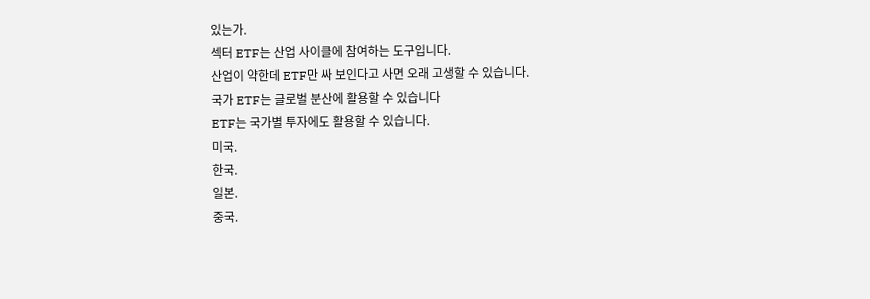있는가.
섹터 ETF는 산업 사이클에 참여하는 도구입니다.
산업이 약한데 ETF만 싸 보인다고 사면 오래 고생할 수 있습니다.
국가 ETF는 글로벌 분산에 활용할 수 있습니다
ETF는 국가별 투자에도 활용할 수 있습니다.
미국.
한국.
일본.
중국.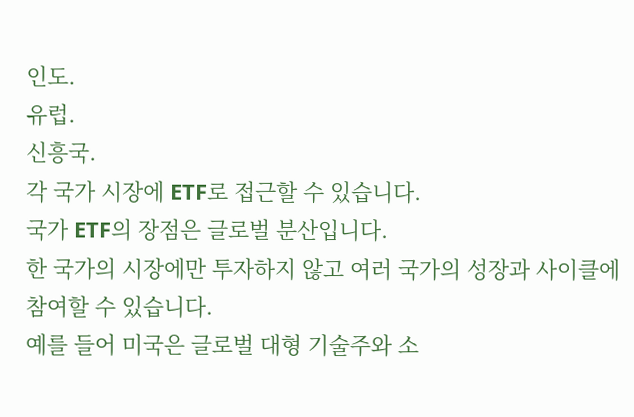인도.
유럽.
신흥국.
각 국가 시장에 ETF로 접근할 수 있습니다.
국가 ETF의 장점은 글로벌 분산입니다.
한 국가의 시장에만 투자하지 않고 여러 국가의 성장과 사이클에 참여할 수 있습니다.
예를 들어 미국은 글로벌 대형 기술주와 소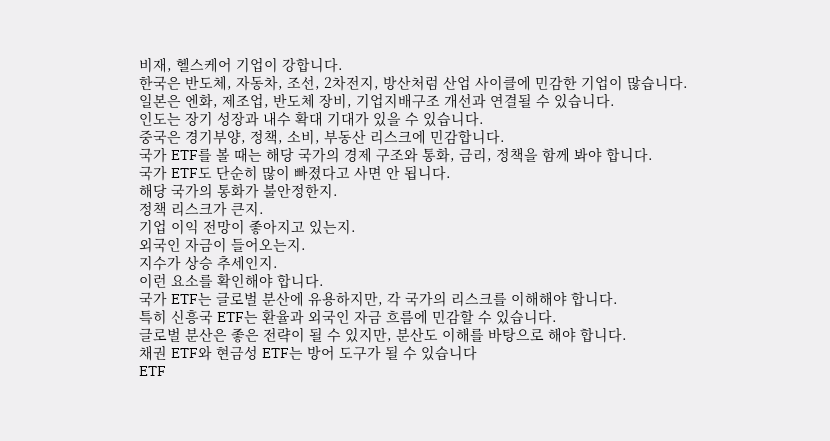비재, 헬스케어 기업이 강합니다.
한국은 반도체, 자동차, 조선, 2차전지, 방산처럼 산업 사이클에 민감한 기업이 많습니다.
일본은 엔화, 제조업, 반도체 장비, 기업지배구조 개선과 연결될 수 있습니다.
인도는 장기 성장과 내수 확대 기대가 있을 수 있습니다.
중국은 경기부양, 정책, 소비, 부동산 리스크에 민감합니다.
국가 ETF를 볼 때는 해당 국가의 경제 구조와 통화, 금리, 정책을 함께 봐야 합니다.
국가 ETF도 단순히 많이 빠졌다고 사면 안 됩니다.
해당 국가의 통화가 불안정한지.
정책 리스크가 큰지.
기업 이익 전망이 좋아지고 있는지.
외국인 자금이 들어오는지.
지수가 상승 추세인지.
이런 요소를 확인해야 합니다.
국가 ETF는 글로벌 분산에 유용하지만, 각 국가의 리스크를 이해해야 합니다.
특히 신흥국 ETF는 환율과 외국인 자금 흐름에 민감할 수 있습니다.
글로벌 분산은 좋은 전략이 될 수 있지만, 분산도 이해를 바탕으로 해야 합니다.
채권 ETF와 현금성 ETF는 방어 도구가 될 수 있습니다
ETF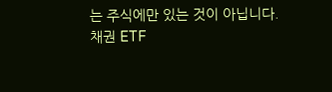는 주식에만 있는 것이 아닙니다.
채권 ETF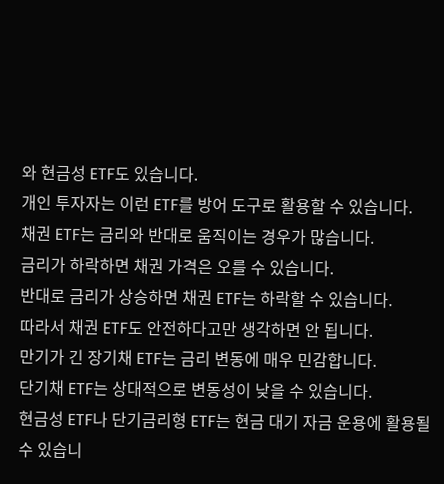와 현금성 ETF도 있습니다.
개인 투자자는 이런 ETF를 방어 도구로 활용할 수 있습니다.
채권 ETF는 금리와 반대로 움직이는 경우가 많습니다.
금리가 하락하면 채권 가격은 오를 수 있습니다.
반대로 금리가 상승하면 채권 ETF는 하락할 수 있습니다.
따라서 채권 ETF도 안전하다고만 생각하면 안 됩니다.
만기가 긴 장기채 ETF는 금리 변동에 매우 민감합니다.
단기채 ETF는 상대적으로 변동성이 낮을 수 있습니다.
현금성 ETF나 단기금리형 ETF는 현금 대기 자금 운용에 활용될 수 있습니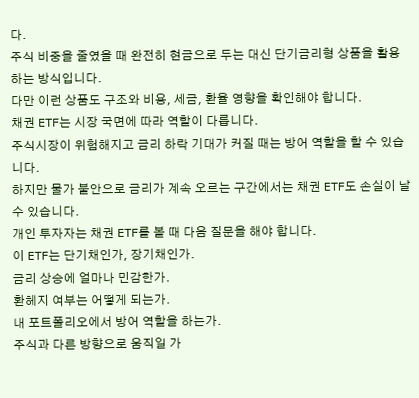다.
주식 비중을 줄였을 때 완전히 현금으로 두는 대신 단기금리형 상품을 활용하는 방식입니다.
다만 이런 상품도 구조와 비용, 세금, 환율 영향을 확인해야 합니다.
채권 ETF는 시장 국면에 따라 역할이 다릅니다.
주식시장이 위험해지고 금리 하락 기대가 커질 때는 방어 역할을 할 수 있습니다.
하지만 물가 불안으로 금리가 계속 오르는 구간에서는 채권 ETF도 손실이 날 수 있습니다.
개인 투자자는 채권 ETF를 볼 때 다음 질문을 해야 합니다.
이 ETF는 단기채인가, 장기채인가.
금리 상승에 얼마나 민감한가.
환헤지 여부는 어떻게 되는가.
내 포트폴리오에서 방어 역할을 하는가.
주식과 다른 방향으로 움직일 가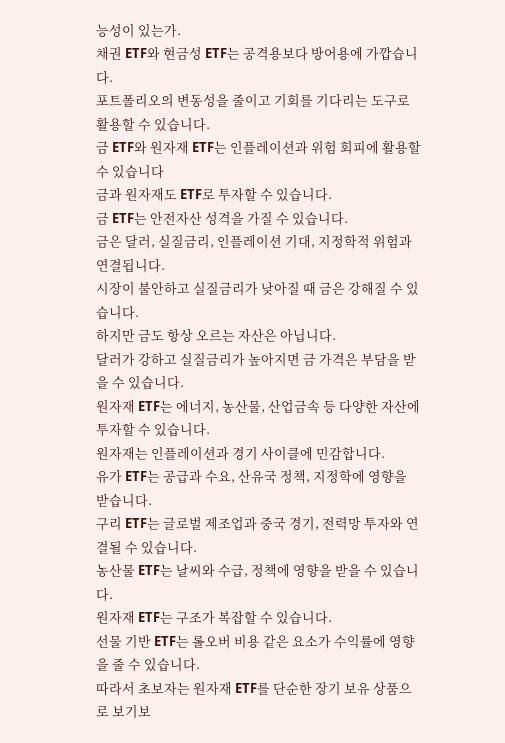능성이 있는가.
채권 ETF와 현금성 ETF는 공격용보다 방어용에 가깝습니다.
포트폴리오의 변동성을 줄이고 기회를 기다리는 도구로 활용할 수 있습니다.
금 ETF와 원자재 ETF는 인플레이션과 위험 회피에 활용할 수 있습니다
금과 원자재도 ETF로 투자할 수 있습니다.
금 ETF는 안전자산 성격을 가질 수 있습니다.
금은 달러, 실질금리, 인플레이션 기대, 지정학적 위험과 연결됩니다.
시장이 불안하고 실질금리가 낮아질 때 금은 강해질 수 있습니다.
하지만 금도 항상 오르는 자산은 아닙니다.
달러가 강하고 실질금리가 높아지면 금 가격은 부담을 받을 수 있습니다.
원자재 ETF는 에너지, 농산물, 산업금속 등 다양한 자산에 투자할 수 있습니다.
원자재는 인플레이션과 경기 사이클에 민감합니다.
유가 ETF는 공급과 수요, 산유국 정책, 지정학에 영향을 받습니다.
구리 ETF는 글로벌 제조업과 중국 경기, 전력망 투자와 연결될 수 있습니다.
농산물 ETF는 날씨와 수급, 정책에 영향을 받을 수 있습니다.
원자재 ETF는 구조가 복잡할 수 있습니다.
선물 기반 ETF는 롤오버 비용 같은 요소가 수익률에 영향을 줄 수 있습니다.
따라서 초보자는 원자재 ETF를 단순한 장기 보유 상품으로 보기보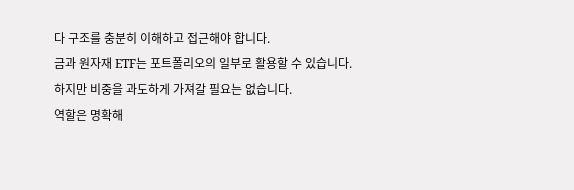다 구조를 충분히 이해하고 접근해야 합니다.
금과 원자재 ETF는 포트폴리오의 일부로 활용할 수 있습니다.
하지만 비중을 과도하게 가져갈 필요는 없습니다.
역할은 명확해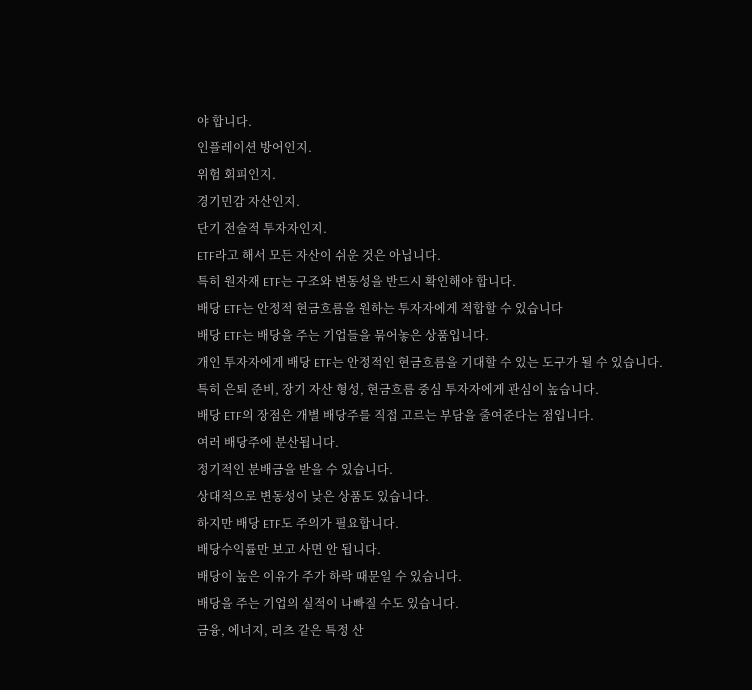야 합니다.
인플레이션 방어인지.
위험 회피인지.
경기민감 자산인지.
단기 전술적 투자자인지.
ETF라고 해서 모든 자산이 쉬운 것은 아닙니다.
특히 원자재 ETF는 구조와 변동성을 반드시 확인해야 합니다.
배당 ETF는 안정적 현금흐름을 원하는 투자자에게 적합할 수 있습니다
배당 ETF는 배당을 주는 기업들을 묶어놓은 상품입니다.
개인 투자자에게 배당 ETF는 안정적인 현금흐름을 기대할 수 있는 도구가 될 수 있습니다.
특히 은퇴 준비, 장기 자산 형성, 현금흐름 중심 투자자에게 관심이 높습니다.
배당 ETF의 장점은 개별 배당주를 직접 고르는 부담을 줄여준다는 점입니다.
여러 배당주에 분산됩니다.
정기적인 분배금을 받을 수 있습니다.
상대적으로 변동성이 낮은 상품도 있습니다.
하지만 배당 ETF도 주의가 필요합니다.
배당수익률만 보고 사면 안 됩니다.
배당이 높은 이유가 주가 하락 때문일 수 있습니다.
배당을 주는 기업의 실적이 나빠질 수도 있습니다.
금융, 에너지, 리츠 같은 특정 산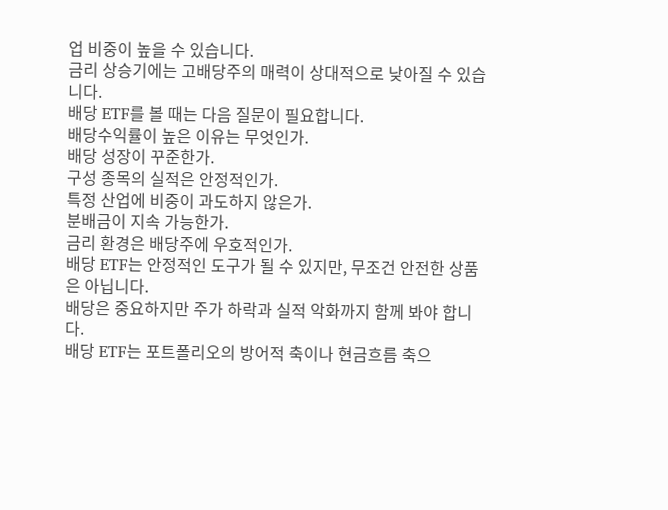업 비중이 높을 수 있습니다.
금리 상승기에는 고배당주의 매력이 상대적으로 낮아질 수 있습니다.
배당 ETF를 볼 때는 다음 질문이 필요합니다.
배당수익률이 높은 이유는 무엇인가.
배당 성장이 꾸준한가.
구성 종목의 실적은 안정적인가.
특정 산업에 비중이 과도하지 않은가.
분배금이 지속 가능한가.
금리 환경은 배당주에 우호적인가.
배당 ETF는 안정적인 도구가 될 수 있지만, 무조건 안전한 상품은 아닙니다.
배당은 중요하지만 주가 하락과 실적 악화까지 함께 봐야 합니다.
배당 ETF는 포트폴리오의 방어적 축이나 현금흐름 축으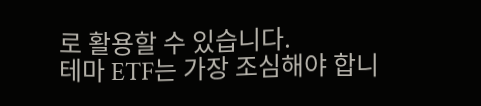로 활용할 수 있습니다.
테마 ETF는 가장 조심해야 합니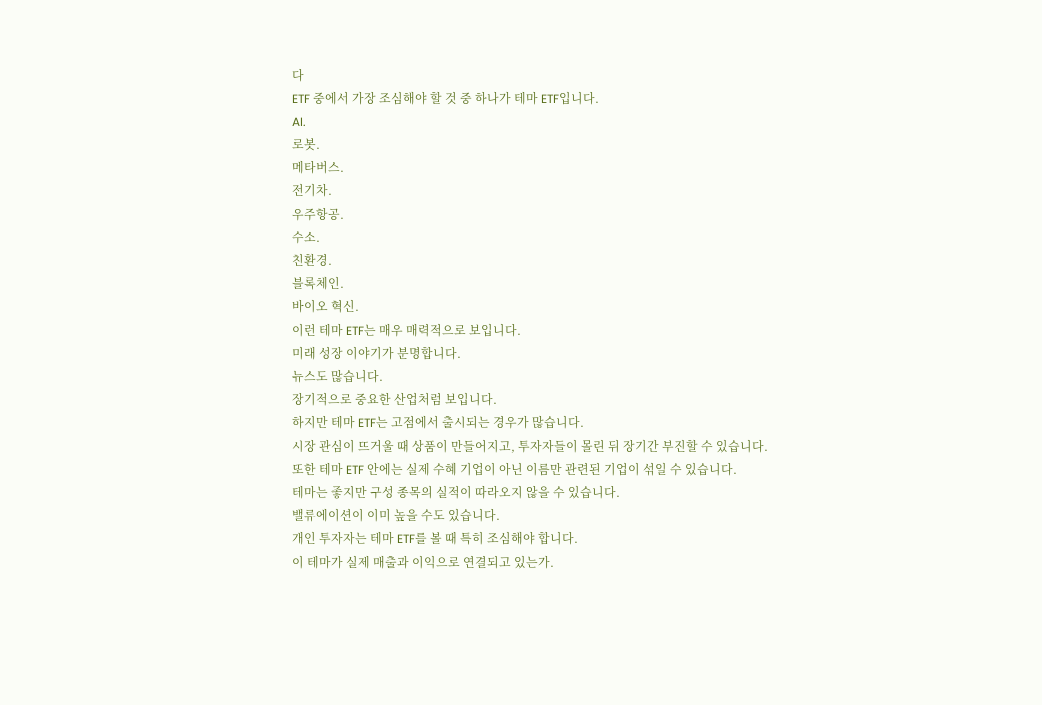다
ETF 중에서 가장 조심해야 할 것 중 하나가 테마 ETF입니다.
AI.
로봇.
메타버스.
전기차.
우주항공.
수소.
친환경.
블록체인.
바이오 혁신.
이런 테마 ETF는 매우 매력적으로 보입니다.
미래 성장 이야기가 분명합니다.
뉴스도 많습니다.
장기적으로 중요한 산업처럼 보입니다.
하지만 테마 ETF는 고점에서 출시되는 경우가 많습니다.
시장 관심이 뜨거울 때 상품이 만들어지고, 투자자들이 몰린 뒤 장기간 부진할 수 있습니다.
또한 테마 ETF 안에는 실제 수혜 기업이 아닌 이름만 관련된 기업이 섞일 수 있습니다.
테마는 좋지만 구성 종목의 실적이 따라오지 않을 수 있습니다.
밸류에이션이 이미 높을 수도 있습니다.
개인 투자자는 테마 ETF를 볼 때 특히 조심해야 합니다.
이 테마가 실제 매출과 이익으로 연결되고 있는가.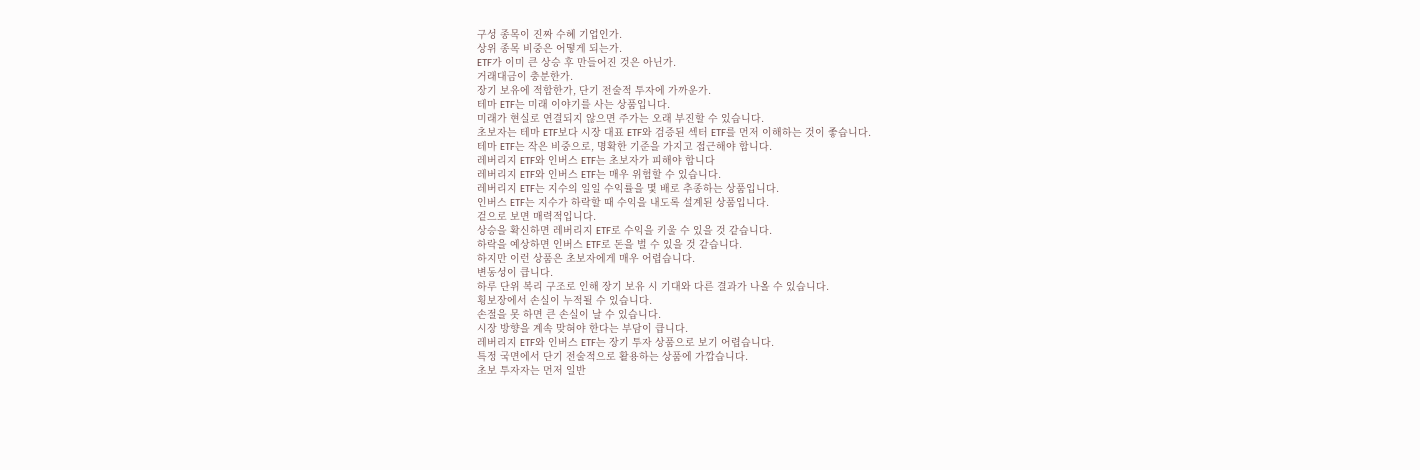구성 종목이 진짜 수혜 기업인가.
상위 종목 비중은 어떻게 되는가.
ETF가 이미 큰 상승 후 만들어진 것은 아닌가.
거래대금이 충분한가.
장기 보유에 적합한가, 단기 전술적 투자에 가까운가.
테마 ETF는 미래 이야기를 사는 상품입니다.
미래가 현실로 연결되지 않으면 주가는 오래 부진할 수 있습니다.
초보자는 테마 ETF보다 시장 대표 ETF와 검증된 섹터 ETF를 먼저 이해하는 것이 좋습니다.
테마 ETF는 작은 비중으로, 명확한 기준을 가지고 접근해야 합니다.
레버리지 ETF와 인버스 ETF는 초보자가 피해야 합니다
레버리지 ETF와 인버스 ETF는 매우 위험할 수 있습니다.
레버리지 ETF는 지수의 일일 수익률을 몇 배로 추종하는 상품입니다.
인버스 ETF는 지수가 하락할 때 수익을 내도록 설계된 상품입니다.
겉으로 보면 매력적입니다.
상승을 확신하면 레버리지 ETF로 수익을 키울 수 있을 것 같습니다.
하락을 예상하면 인버스 ETF로 돈을 벌 수 있을 것 같습니다.
하지만 이런 상품은 초보자에게 매우 어렵습니다.
변동성이 큽니다.
하루 단위 복리 구조로 인해 장기 보유 시 기대와 다른 결과가 나올 수 있습니다.
횡보장에서 손실이 누적될 수 있습니다.
손절을 못 하면 큰 손실이 날 수 있습니다.
시장 방향을 계속 맞혀야 한다는 부담이 큽니다.
레버리지 ETF와 인버스 ETF는 장기 투자 상품으로 보기 어렵습니다.
특정 국면에서 단기 전술적으로 활용하는 상품에 가깝습니다.
초보 투자자는 먼저 일반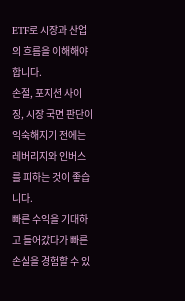ETF로 시장과 산업의 흐름을 이해해야 합니다.
손절, 포지션 사이징, 시장 국면 판단이 익숙해지기 전에는 레버리지와 인버스를 피하는 것이 좋습니다.
빠른 수익을 기대하고 들어갔다가 빠른 손실을 경험할 수 있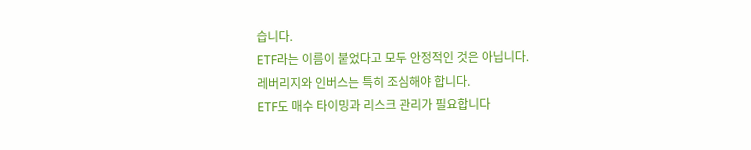습니다.
ETF라는 이름이 붙었다고 모두 안정적인 것은 아닙니다.
레버리지와 인버스는 특히 조심해야 합니다.
ETF도 매수 타이밍과 리스크 관리가 필요합니다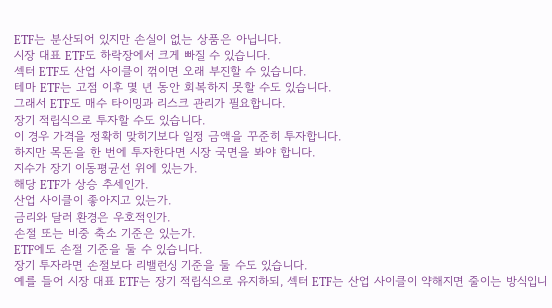ETF는 분산되어 있지만 손실이 없는 상품은 아닙니다.
시장 대표 ETF도 하락장에서 크게 빠질 수 있습니다.
섹터 ETF도 산업 사이클이 꺾이면 오래 부진할 수 있습니다.
테마 ETF는 고점 이후 몇 년 동안 회복하지 못할 수도 있습니다.
그래서 ETF도 매수 타이밍과 리스크 관리가 필요합니다.
장기 적립식으로 투자할 수도 있습니다.
이 경우 가격을 정확히 맞히기보다 일정 금액을 꾸준히 투자합니다.
하지만 목돈을 한 번에 투자한다면 시장 국면을 봐야 합니다.
지수가 장기 이동평균선 위에 있는가.
해당 ETF가 상승 추세인가.
산업 사이클이 좋아지고 있는가.
금리와 달러 환경은 우호적인가.
손절 또는 비중 축소 기준은 있는가.
ETF에도 손절 기준을 둘 수 있습니다.
장기 투자라면 손절보다 리밸런싱 기준을 둘 수도 있습니다.
예를 들어 시장 대표 ETF는 장기 적립식으로 유지하되, 섹터 ETF는 산업 사이클이 약해지면 줄이는 방식입니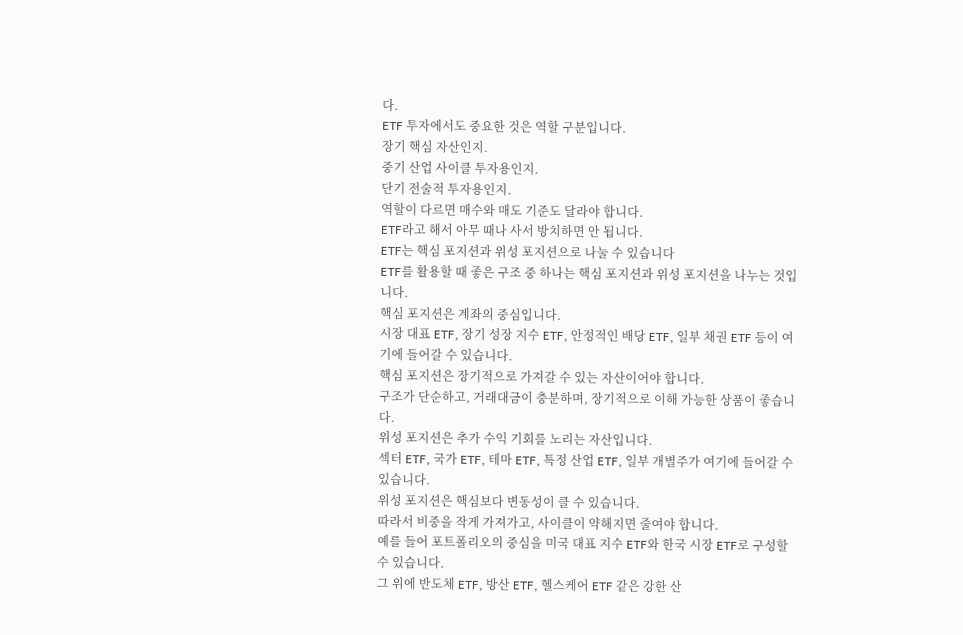다.
ETF 투자에서도 중요한 것은 역할 구분입니다.
장기 핵심 자산인지.
중기 산업 사이클 투자용인지.
단기 전술적 투자용인지.
역할이 다르면 매수와 매도 기준도 달라야 합니다.
ETF라고 해서 아무 때나 사서 방치하면 안 됩니다.
ETF는 핵심 포지션과 위성 포지션으로 나눌 수 있습니다
ETF를 활용할 때 좋은 구조 중 하나는 핵심 포지션과 위성 포지션을 나누는 것입니다.
핵심 포지션은 계좌의 중심입니다.
시장 대표 ETF, 장기 성장 지수 ETF, 안정적인 배당 ETF, 일부 채권 ETF 등이 여기에 들어갈 수 있습니다.
핵심 포지션은 장기적으로 가져갈 수 있는 자산이어야 합니다.
구조가 단순하고, 거래대금이 충분하며, 장기적으로 이해 가능한 상품이 좋습니다.
위성 포지션은 추가 수익 기회를 노리는 자산입니다.
섹터 ETF, 국가 ETF, 테마 ETF, 특정 산업 ETF, 일부 개별주가 여기에 들어갈 수 있습니다.
위성 포지션은 핵심보다 변동성이 클 수 있습니다.
따라서 비중을 작게 가져가고, 사이클이 약해지면 줄여야 합니다.
예를 들어 포트폴리오의 중심을 미국 대표 지수 ETF와 한국 시장 ETF로 구성할 수 있습니다.
그 위에 반도체 ETF, 방산 ETF, 헬스케어 ETF 같은 강한 산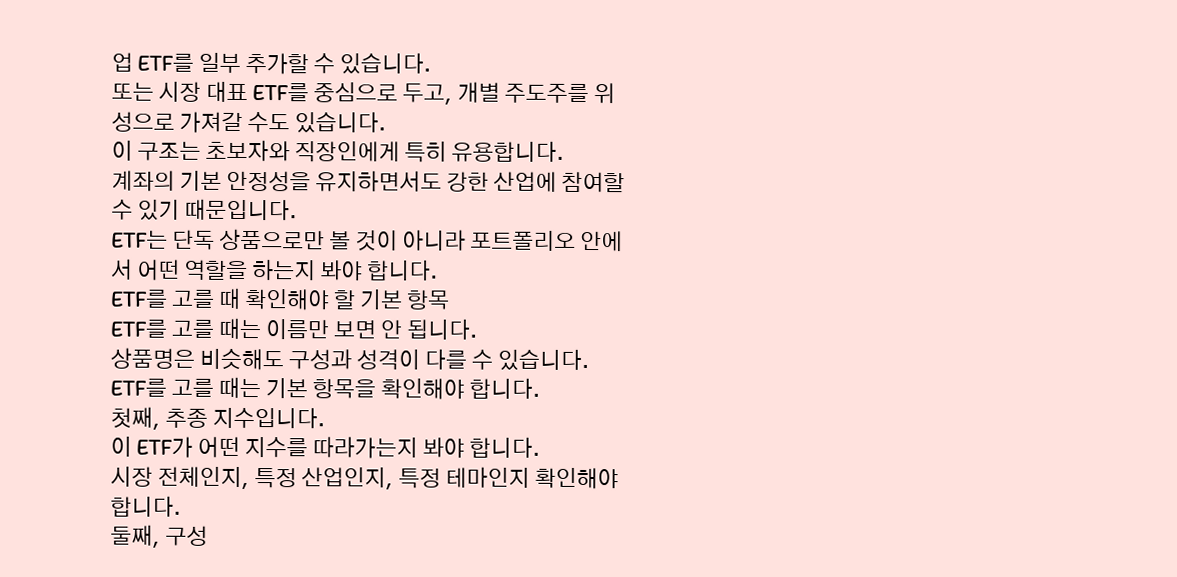업 ETF를 일부 추가할 수 있습니다.
또는 시장 대표 ETF를 중심으로 두고, 개별 주도주를 위성으로 가져갈 수도 있습니다.
이 구조는 초보자와 직장인에게 특히 유용합니다.
계좌의 기본 안정성을 유지하면서도 강한 산업에 참여할 수 있기 때문입니다.
ETF는 단독 상품으로만 볼 것이 아니라 포트폴리오 안에서 어떤 역할을 하는지 봐야 합니다.
ETF를 고를 때 확인해야 할 기본 항목
ETF를 고를 때는 이름만 보면 안 됩니다.
상품명은 비슷해도 구성과 성격이 다를 수 있습니다.
ETF를 고를 때는 기본 항목을 확인해야 합니다.
첫째, 추종 지수입니다.
이 ETF가 어떤 지수를 따라가는지 봐야 합니다.
시장 전체인지, 특정 산업인지, 특정 테마인지 확인해야 합니다.
둘째, 구성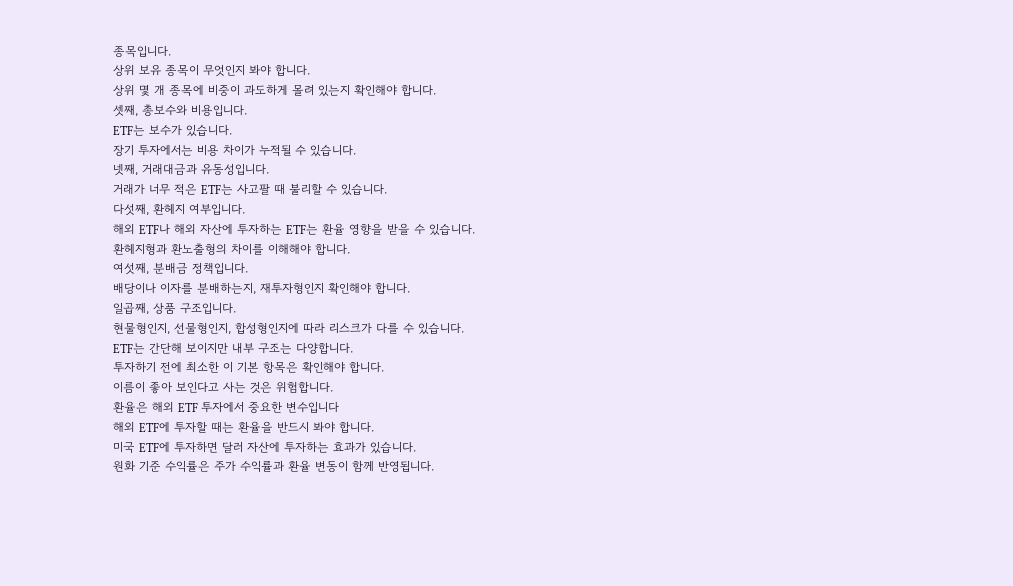종목입니다.
상위 보유 종목이 무엇인지 봐야 합니다.
상위 몇 개 종목에 비중이 과도하게 몰려 있는지 확인해야 합니다.
셋째, 총보수와 비용입니다.
ETF는 보수가 있습니다.
장기 투자에서는 비용 차이가 누적될 수 있습니다.
넷째, 거래대금과 유동성입니다.
거래가 너무 적은 ETF는 사고팔 때 불리할 수 있습니다.
다섯째, 환헤지 여부입니다.
해외 ETF나 해외 자산에 투자하는 ETF는 환율 영향을 받을 수 있습니다.
환헤지형과 환노출형의 차이를 이해해야 합니다.
여섯째, 분배금 정책입니다.
배당이나 이자를 분배하는지, 재투자형인지 확인해야 합니다.
일곱째, 상품 구조입니다.
현물형인지, 선물형인지, 합성형인지에 따라 리스크가 다를 수 있습니다.
ETF는 간단해 보이지만 내부 구조는 다양합니다.
투자하기 전에 최소한 이 기본 항목은 확인해야 합니다.
이름이 좋아 보인다고 사는 것은 위험합니다.
환율은 해외 ETF 투자에서 중요한 변수입니다
해외 ETF에 투자할 때는 환율을 반드시 봐야 합니다.
미국 ETF에 투자하면 달러 자산에 투자하는 효과가 있습니다.
원화 기준 수익률은 주가 수익률과 환율 변동이 함께 반영됩니다.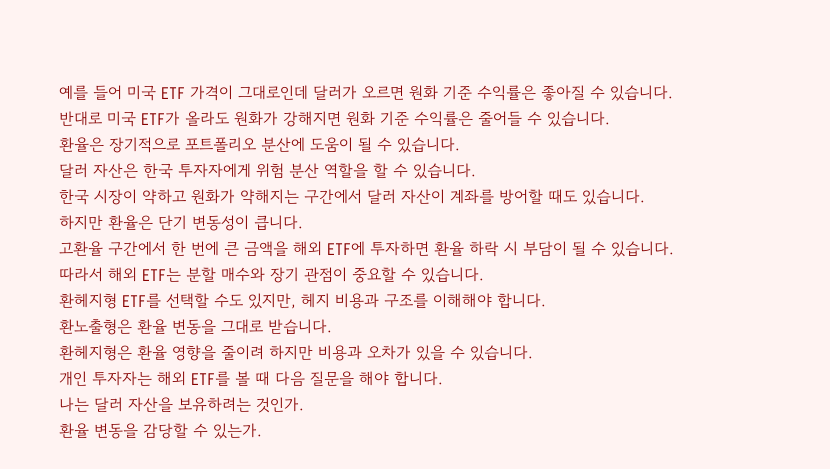예를 들어 미국 ETF 가격이 그대로인데 달러가 오르면 원화 기준 수익률은 좋아질 수 있습니다.
반대로 미국 ETF가 올라도 원화가 강해지면 원화 기준 수익률은 줄어들 수 있습니다.
환율은 장기적으로 포트폴리오 분산에 도움이 될 수 있습니다.
달러 자산은 한국 투자자에게 위험 분산 역할을 할 수 있습니다.
한국 시장이 약하고 원화가 약해지는 구간에서 달러 자산이 계좌를 방어할 때도 있습니다.
하지만 환율은 단기 변동성이 큽니다.
고환율 구간에서 한 번에 큰 금액을 해외 ETF에 투자하면 환율 하락 시 부담이 될 수 있습니다.
따라서 해외 ETF는 분할 매수와 장기 관점이 중요할 수 있습니다.
환헤지형 ETF를 선택할 수도 있지만, 헤지 비용과 구조를 이해해야 합니다.
환노출형은 환율 변동을 그대로 받습니다.
환헤지형은 환율 영향을 줄이려 하지만 비용과 오차가 있을 수 있습니다.
개인 투자자는 해외 ETF를 볼 때 다음 질문을 해야 합니다.
나는 달러 자산을 보유하려는 것인가.
환율 변동을 감당할 수 있는가.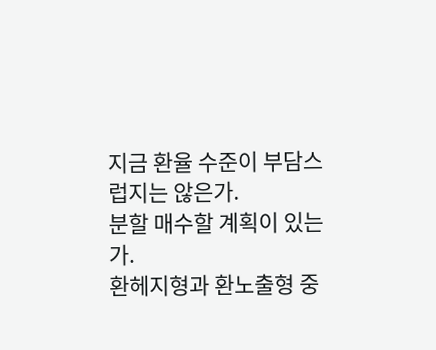지금 환율 수준이 부담스럽지는 않은가.
분할 매수할 계획이 있는가.
환헤지형과 환노출형 중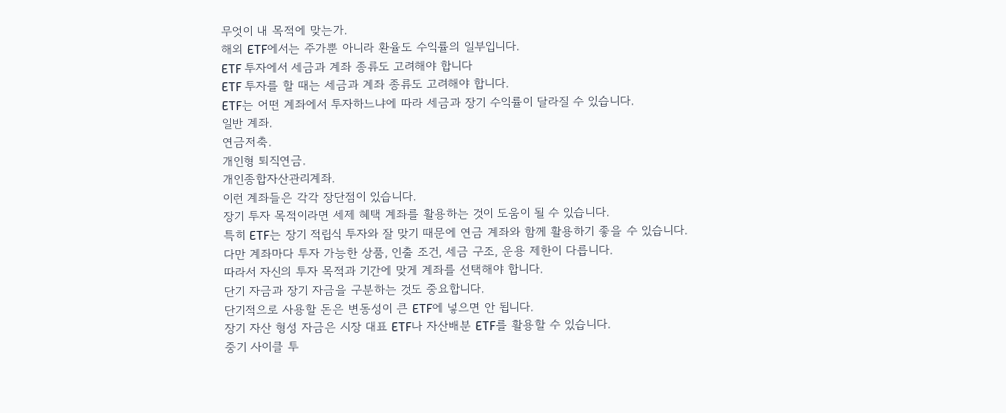무엇이 내 목적에 맞는가.
해외 ETF에서는 주가뿐 아니라 환율도 수익률의 일부입니다.
ETF 투자에서 세금과 계좌 종류도 고려해야 합니다
ETF 투자를 할 때는 세금과 계좌 종류도 고려해야 합니다.
ETF는 어떤 계좌에서 투자하느냐에 따라 세금과 장기 수익률이 달라질 수 있습니다.
일반 계좌.
연금저축.
개인형 퇴직연금.
개인종합자산관리계좌.
이런 계좌들은 각각 장단점이 있습니다.
장기 투자 목적이라면 세제 혜택 계좌를 활용하는 것이 도움이 될 수 있습니다.
특히 ETF는 장기 적립식 투자와 잘 맞기 때문에 연금 계좌와 함께 활용하기 좋을 수 있습니다.
다만 계좌마다 투자 가능한 상품, 인출 조건, 세금 구조, 운용 제한이 다릅니다.
따라서 자신의 투자 목적과 기간에 맞게 계좌를 선택해야 합니다.
단기 자금과 장기 자금을 구분하는 것도 중요합니다.
단기적으로 사용할 돈은 변동성이 큰 ETF에 넣으면 안 됩니다.
장기 자산 형성 자금은 시장 대표 ETF나 자산배분 ETF를 활용할 수 있습니다.
중기 사이클 투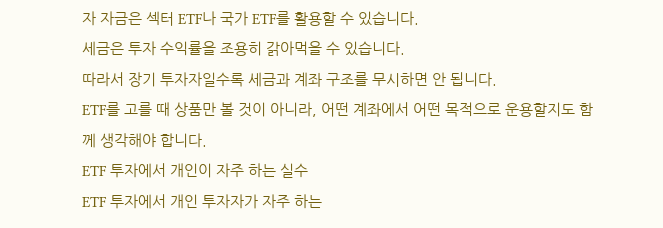자 자금은 섹터 ETF나 국가 ETF를 활용할 수 있습니다.
세금은 투자 수익률을 조용히 갉아먹을 수 있습니다.
따라서 장기 투자자일수록 세금과 계좌 구조를 무시하면 안 됩니다.
ETF를 고를 때 상품만 볼 것이 아니라, 어떤 계좌에서 어떤 목적으로 운용할지도 함께 생각해야 합니다.
ETF 투자에서 개인이 자주 하는 실수
ETF 투자에서 개인 투자자가 자주 하는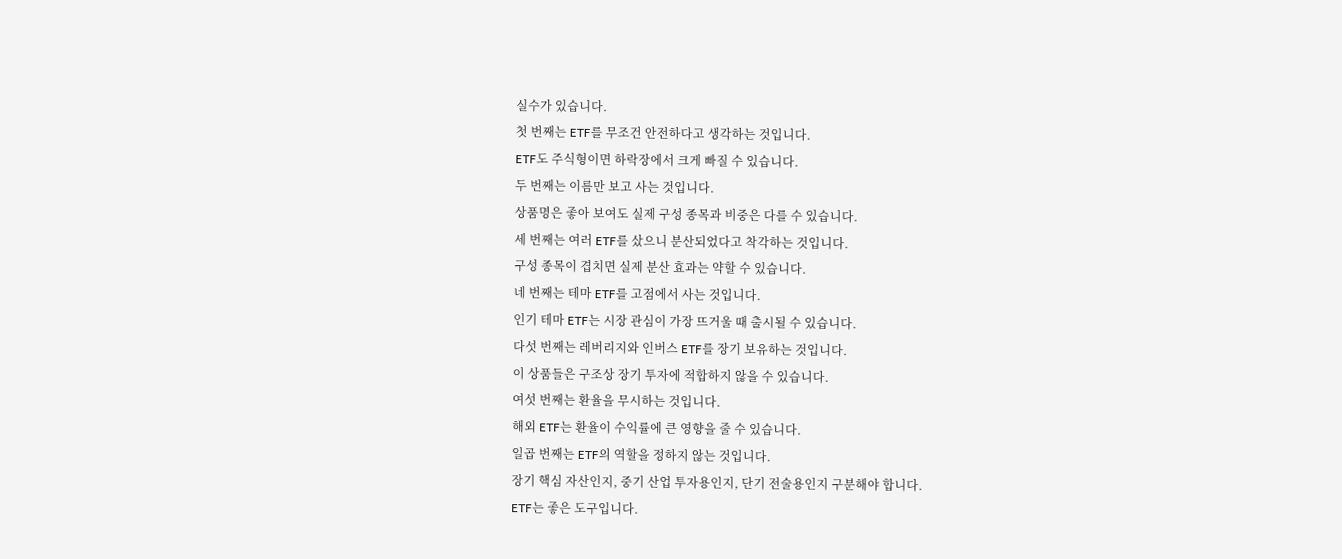실수가 있습니다.
첫 번째는 ETF를 무조건 안전하다고 생각하는 것입니다.
ETF도 주식형이면 하락장에서 크게 빠질 수 있습니다.
두 번째는 이름만 보고 사는 것입니다.
상품명은 좋아 보여도 실제 구성 종목과 비중은 다를 수 있습니다.
세 번째는 여러 ETF를 샀으니 분산되었다고 착각하는 것입니다.
구성 종목이 겹치면 실제 분산 효과는 약할 수 있습니다.
네 번째는 테마 ETF를 고점에서 사는 것입니다.
인기 테마 ETF는 시장 관심이 가장 뜨거울 때 출시될 수 있습니다.
다섯 번째는 레버리지와 인버스 ETF를 장기 보유하는 것입니다.
이 상품들은 구조상 장기 투자에 적합하지 않을 수 있습니다.
여섯 번째는 환율을 무시하는 것입니다.
해외 ETF는 환율이 수익률에 큰 영향을 줄 수 있습니다.
일곱 번째는 ETF의 역할을 정하지 않는 것입니다.
장기 핵심 자산인지, 중기 산업 투자용인지, 단기 전술용인지 구분해야 합니다.
ETF는 좋은 도구입니다.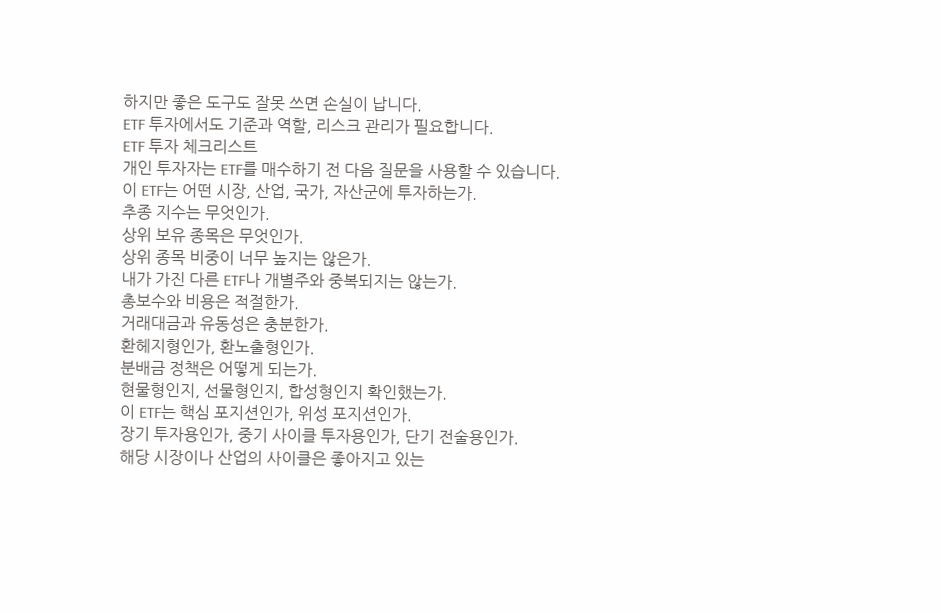하지만 좋은 도구도 잘못 쓰면 손실이 납니다.
ETF 투자에서도 기준과 역할, 리스크 관리가 필요합니다.
ETF 투자 체크리스트
개인 투자자는 ETF를 매수하기 전 다음 질문을 사용할 수 있습니다.
이 ETF는 어떤 시장, 산업, 국가, 자산군에 투자하는가.
추종 지수는 무엇인가.
상위 보유 종목은 무엇인가.
상위 종목 비중이 너무 높지는 않은가.
내가 가진 다른 ETF나 개별주와 중복되지는 않는가.
총보수와 비용은 적절한가.
거래대금과 유동성은 충분한가.
환헤지형인가, 환노출형인가.
분배금 정책은 어떻게 되는가.
현물형인지, 선물형인지, 합성형인지 확인했는가.
이 ETF는 핵심 포지션인가, 위성 포지션인가.
장기 투자용인가, 중기 사이클 투자용인가, 단기 전술용인가.
해당 시장이나 산업의 사이클은 좋아지고 있는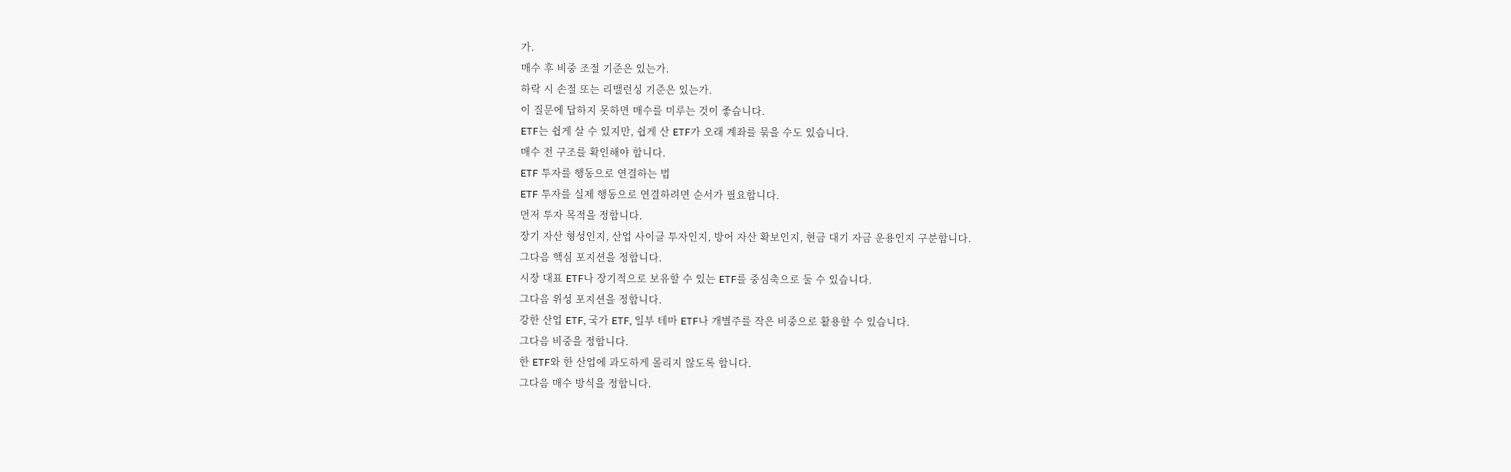가.
매수 후 비중 조절 기준은 있는가.
하락 시 손절 또는 리밸런싱 기준은 있는가.
이 질문에 답하지 못하면 매수를 미루는 것이 좋습니다.
ETF는 쉽게 살 수 있지만, 쉽게 산 ETF가 오래 계좌를 묶을 수도 있습니다.
매수 전 구조를 확인해야 합니다.
ETF 투자를 행동으로 연결하는 법
ETF 투자를 실제 행동으로 연결하려면 순서가 필요합니다.
먼저 투자 목적을 정합니다.
장기 자산 형성인지, 산업 사이클 투자인지, 방어 자산 확보인지, 현금 대기 자금 운용인지 구분합니다.
그다음 핵심 포지션을 정합니다.
시장 대표 ETF나 장기적으로 보유할 수 있는 ETF를 중심축으로 둘 수 있습니다.
그다음 위성 포지션을 정합니다.
강한 산업 ETF, 국가 ETF, 일부 테마 ETF나 개별주를 작은 비중으로 활용할 수 있습니다.
그다음 비중을 정합니다.
한 ETF와 한 산업에 과도하게 몰리지 않도록 합니다.
그다음 매수 방식을 정합니다.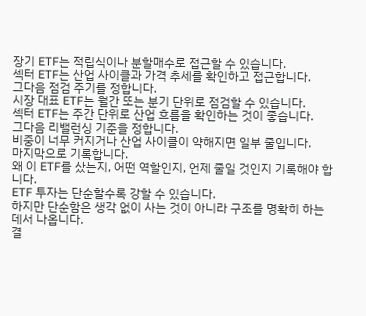장기 ETF는 적립식이나 분할매수로 접근할 수 있습니다.
섹터 ETF는 산업 사이클과 가격 추세를 확인하고 접근합니다.
그다음 점검 주기를 정합니다.
시장 대표 ETF는 월간 또는 분기 단위로 점검할 수 있습니다.
섹터 ETF는 주간 단위로 산업 흐름을 확인하는 것이 좋습니다.
그다음 리밸런싱 기준을 정합니다.
비중이 너무 커지거나 산업 사이클이 약해지면 일부 줄입니다.
마지막으로 기록합니다.
왜 이 ETF를 샀는지, 어떤 역할인지, 언제 줄일 것인지 기록해야 합니다.
ETF 투자는 단순할수록 강할 수 있습니다.
하지만 단순함은 생각 없이 사는 것이 아니라 구조를 명확히 하는 데서 나옵니다.
결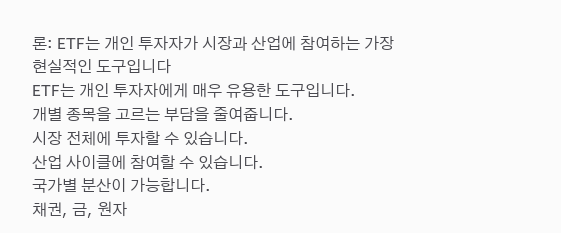론: ETF는 개인 투자자가 시장과 산업에 참여하는 가장 현실적인 도구입니다
ETF는 개인 투자자에게 매우 유용한 도구입니다.
개별 종목을 고르는 부담을 줄여줍니다.
시장 전체에 투자할 수 있습니다.
산업 사이클에 참여할 수 있습니다.
국가별 분산이 가능합니다.
채권, 금, 원자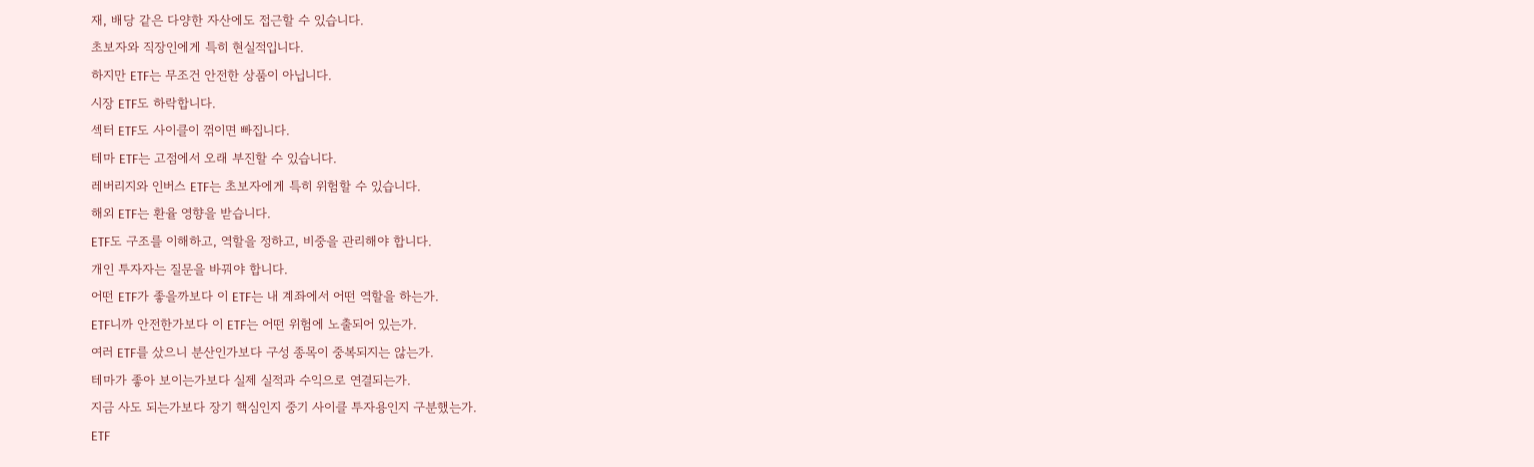재, 배당 같은 다양한 자산에도 접근할 수 있습니다.
초보자와 직장인에게 특히 현실적입니다.
하지만 ETF는 무조건 안전한 상품이 아닙니다.
시장 ETF도 하락합니다.
섹터 ETF도 사이클이 꺾이면 빠집니다.
테마 ETF는 고점에서 오래 부진할 수 있습니다.
레버리지와 인버스 ETF는 초보자에게 특히 위험할 수 있습니다.
해외 ETF는 환율 영향을 받습니다.
ETF도 구조를 이해하고, 역할을 정하고, 비중을 관리해야 합니다.
개인 투자자는 질문을 바꿔야 합니다.
어떤 ETF가 좋을까보다 이 ETF는 내 계좌에서 어떤 역할을 하는가.
ETF니까 안전한가보다 이 ETF는 어떤 위험에 노출되어 있는가.
여러 ETF를 샀으니 분산인가보다 구성 종목이 중복되지는 않는가.
테마가 좋아 보이는가보다 실제 실적과 수익으로 연결되는가.
지금 사도 되는가보다 장기 핵심인지 중기 사이클 투자용인지 구분했는가.
ETF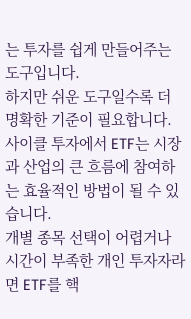는 투자를 쉽게 만들어주는 도구입니다.
하지만 쉬운 도구일수록 더 명확한 기준이 필요합니다.
사이클 투자에서 ETF는 시장과 산업의 큰 흐름에 참여하는 효율적인 방법이 될 수 있습니다.
개별 종목 선택이 어렵거나 시간이 부족한 개인 투자자라면 ETF를 핵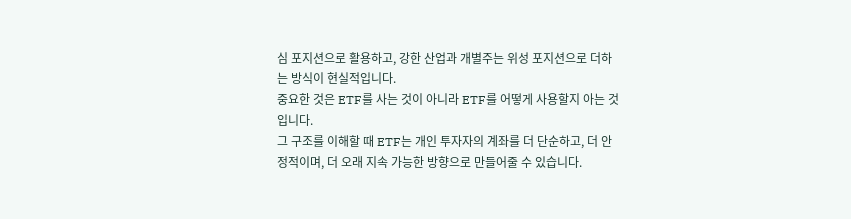심 포지션으로 활용하고, 강한 산업과 개별주는 위성 포지션으로 더하는 방식이 현실적입니다.
중요한 것은 ETF를 사는 것이 아니라 ETF를 어떻게 사용할지 아는 것입니다.
그 구조를 이해할 때 ETF는 개인 투자자의 계좌를 더 단순하고, 더 안정적이며, 더 오래 지속 가능한 방향으로 만들어줄 수 있습니다.